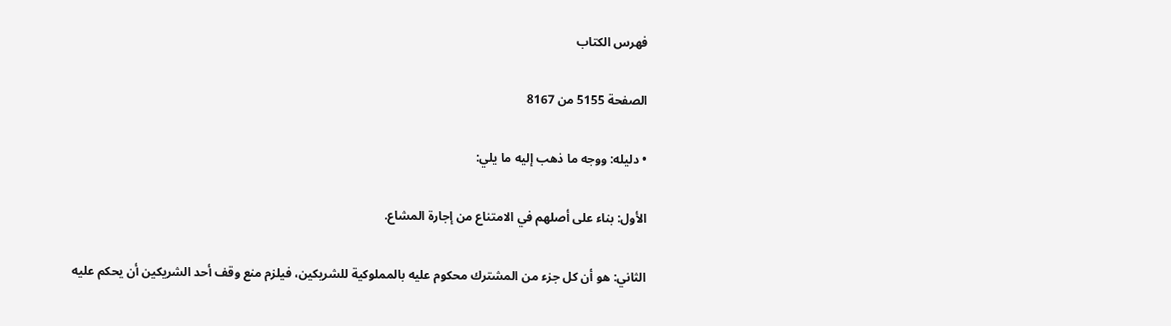فهرس الكتاب

الصفحة 5155 من 8167

• دليله: ووجه ما ذهب إليه ما يلي:

الأول: بناء على أصلهم في الامتناع من إجارة المشاع.

الثاني: هو أن كل جزء من المشترك محكوم عليه بالمملوكية للشريكين، فيلزم منع وقف أحد الشريكين أن يحكم عليه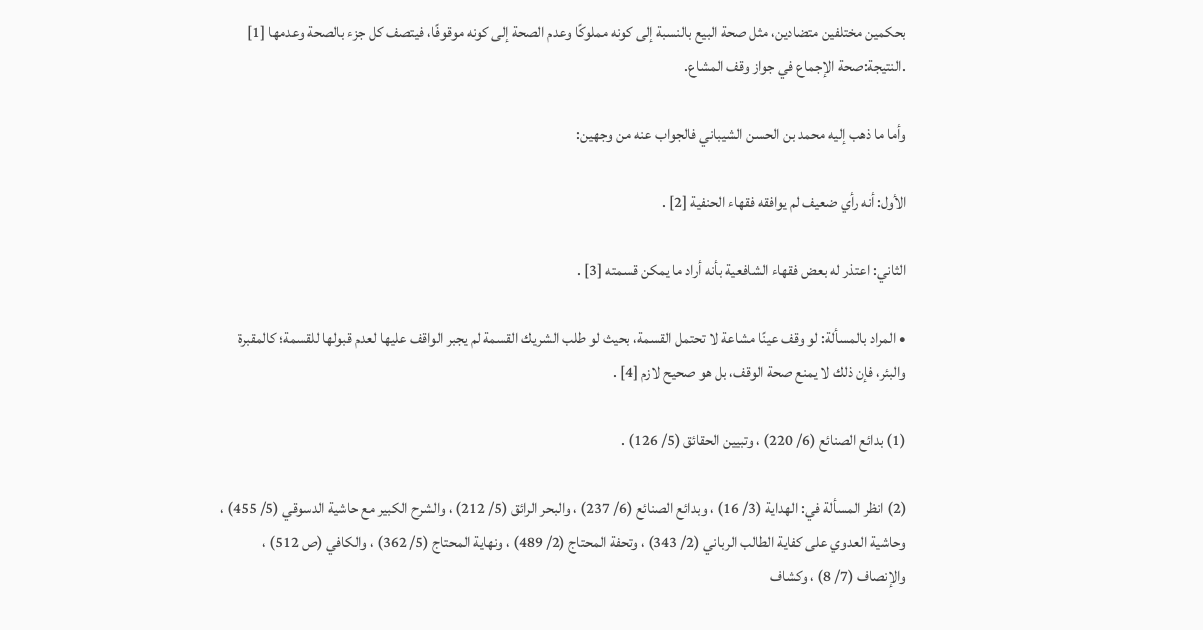بحكمين مختلفين متضادين، مثل صحة البيع بالنسبة إلى كونه مملوكًا وعدم الصحة إلى كونه موقوفًا، فيتصف كل جزء بالصحة وعدمها [1] .النتيجة:صحة الإجماع في جواز وقف المشاع.

وأما ما ذهب إليه محمد بن الحسن الشيباني فالجواب عنه من وجهين:

الأول: أنه رأي ضعيف لم يوافقه فقهاء الحنفية [2] .

الثاني: اعتذر له بعض فقهاء الشافعية بأنه أراد ما يمكن قسمته [3] .

• المراد بالمسألة: لو وقف عينًا مشاعة لا تحتمل القسمة، بحيث لو طلب الشريك القسمة لم يجبر الواقف عليها لعدم قبولها للقسمة؛ كالمقبرة والبئر، فإن ذلك لا يمنع صحة الوقف، بل هو صحيح لازم [4] .

(1) بدائع الصنائع (6/ 220) ، وتبيين الحقائق (5/ 126) .

(2) انظر المسألة في: الهداية (3/ 16) ، وبدائع الصنائع (6/ 237) ، والبحر الرائق (5/ 212) ، والشرح الكبير مع حاشية الدسوقي (5/ 455) ، وحاشية العدوي على كفاية الطالب الرباني (2/ 343) ، وتحفة المحتاج (2/ 489) ، ونهاية المحتاج (5/ 362) ، والكافي (ص 512) ، والإنصاف (7/ 8) ، وكشاف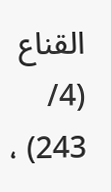القناع (4/ 243) ،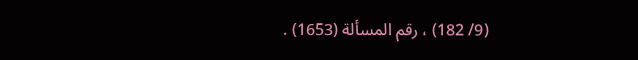(9/ 182) ، رقم المسألة (1653) .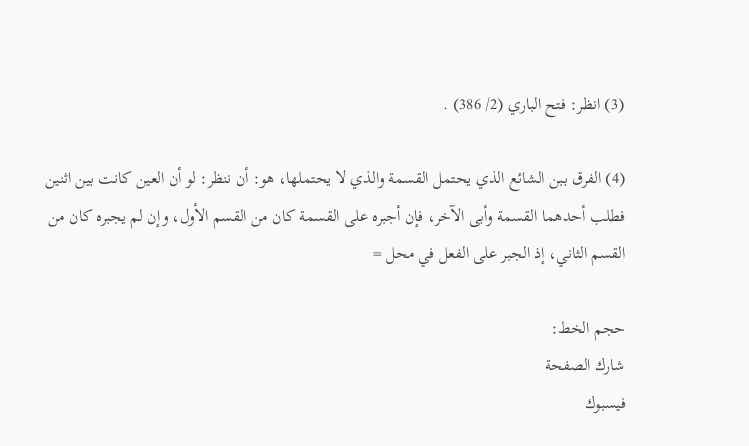(3) انظر: فتح الباري (2/ 386) .

(4) الفرق ببن الشائع الذي يحتمل القسمة والذي لا يحتملها، هو: أن ننظر: لو أن العين كانت بين اثنين فطلب أحدهما القسمة وأبى الآخر، فإن أجبره على القسمة كان من القسم الأول، وإن لم يجبره كان من القسم الثاني، إذ الجبر على الفعل في محل =

حجم الخط:
شارك الصفحة
فيسبوك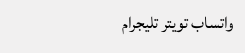واتساب تويتر تليجرام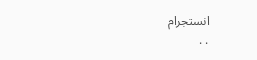انستجرام
. .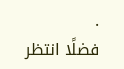.
فضلًا انتظر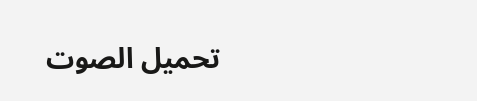تحميل الصوت